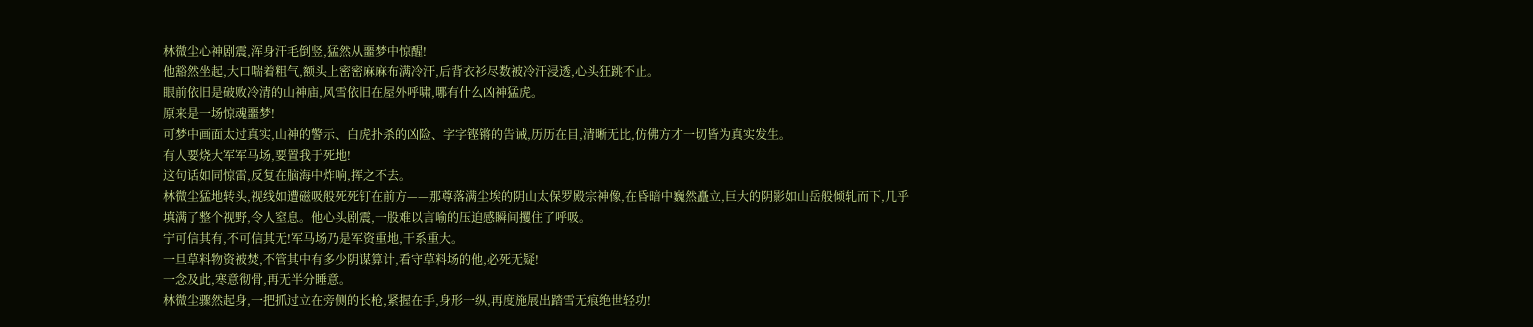林微尘心神剧震,浑身汗毛倒竖,猛然从噩梦中惊醒!
他豁然坐起,大口喘着粗气,额头上密密麻麻布满冷汗,后背衣衫尽数被冷汗浸透,心头狂跳不止。
眼前依旧是破败冷清的山神庙,风雪依旧在屋外呼啸,哪有什么凶神猛虎。
原来是一场惊魂噩梦!
可梦中画面太过真实,山神的警示、白虎扑杀的凶险、字字铿锵的告诫,历历在目,清晰无比,仿佛方才一切皆为真实发生。
有人要烧大军军马场,要置我于死地!
这句话如同惊雷,反复在脑海中炸响,挥之不去。
林微尘猛地转头,视线如遭磁吸般死死钉在前方——那尊落满尘埃的阴山太保罗殿宗神像,在昏暗中巍然矗立,巨大的阴影如山岳般倾轧而下,几乎填满了整个视野,令人窒息。他心头剧震,一股难以言喻的压迫感瞬间攫住了呼吸。
宁可信其有,不可信其无!军马场乃是军资重地,干系重大。
一旦草料物资被焚,不管其中有多少阴谋算计,看守草料场的他,必死无疑!
一念及此,寒意彻骨,再无半分睡意。
林微尘骤然起身,一把抓过立在旁侧的长枪,紧握在手,身形一纵,再度施展出踏雪无痕绝世轻功!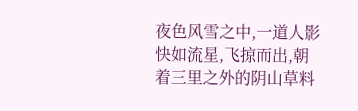夜色风雪之中,一道人影快如流星,飞掠而出,朝着三里之外的阴山草料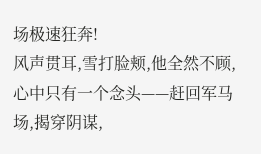场极速狂奔!
风声贯耳,雪打脸颊,他全然不顾,心中只有一个念头——赶回军马场,揭穿阴谋,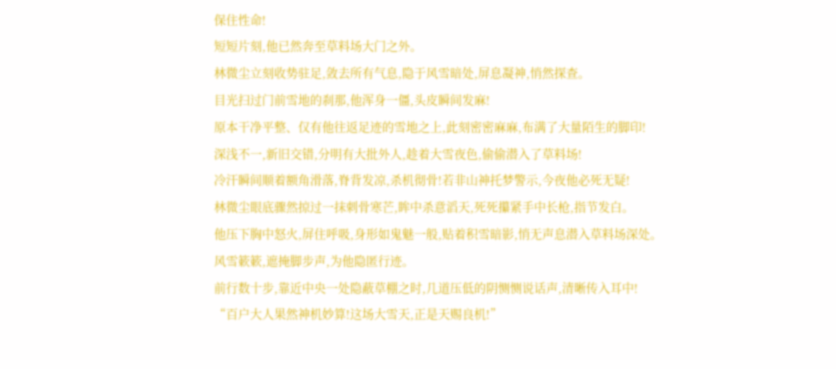保住性命!
短短片刻,他已然奔至草料场大门之外。
林微尘立刻收势驻足,敛去所有气息,隐于风雪暗处,屏息凝神,悄然探查。
目光扫过门前雪地的刹那,他浑身一僵,头皮瞬间发麻!
原本干净平整、仅有他往返足迹的雪地之上,此刻密密麻麻,布满了大量陌生的脚印!
深浅不一,新旧交错,分明有大批外人,趁着大雪夜色,偷偷潜入了草料场!
冷汗瞬间顺着额角滑落,脊背发凉,杀机彻骨!若非山神托梦警示,今夜他必死无疑!
林微尘眼底骤然掠过一抹刺骨寒芒,眸中杀意滔天,死死攥紧手中长枪,指节发白。
他压下胸中怒火,屏住呼吸,身形如鬼魅一般,贴着积雪暗影,悄无声息潜入草料场深处。
风雪簌簌,遮掩脚步声,为他隐匿行迹。
前行数十步,靠近中央一处隐蔽草棚之时,几道压低的阴恻恻说话声,清晰传入耳中!
“百户大人果然神机妙算!这场大雪天,正是天赐良机!”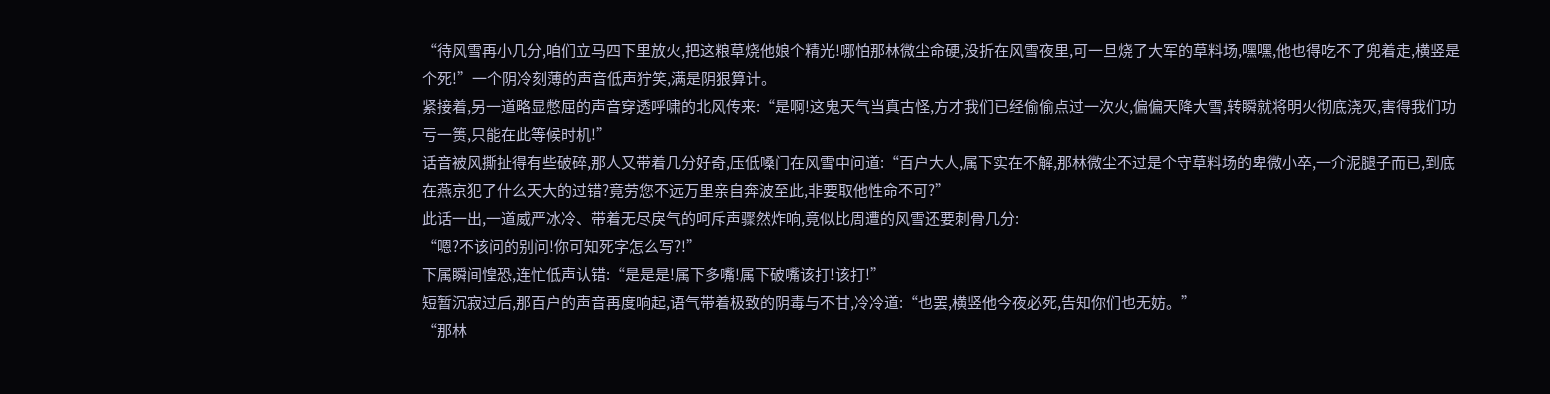“待风雪再小几分,咱们立马四下里放火,把这粮草烧他娘个精光!哪怕那林微尘命硬,没折在风雪夜里,可一旦烧了大军的草料场,嘿嘿,他也得吃不了兜着走,横竖是个死!”一个阴冷刻薄的声音低声狞笑,满是阴狠算计。
紧接着,另一道略显憋屈的声音穿透呼啸的北风传来:“是啊!这鬼天气当真古怪,方才我们已经偷偷点过一次火,偏偏天降大雪,转瞬就将明火彻底浇灭,害得我们功亏一篑,只能在此等候时机!”
话音被风撕扯得有些破碎,那人又带着几分好奇,压低嗓门在风雪中问道:“百户大人,属下实在不解,那林微尘不过是个守草料场的卑微小卒,一介泥腿子而已,到底在燕京犯了什么天大的过错?竟劳您不远万里亲自奔波至此,非要取他性命不可?”
此话一出,一道威严冰冷、带着无尽戾气的呵斥声骤然炸响,竟似比周遭的风雪还要刺骨几分:
“嗯?不该问的别问!你可知死字怎么写?!”
下属瞬间惶恐,连忙低声认错:“是是是!属下多嘴!属下破嘴该打!该打!”
短暂沉寂过后,那百户的声音再度响起,语气带着极致的阴毒与不甘,冷冷道:“也罢,横竖他今夜必死,告知你们也无妨。”
“那林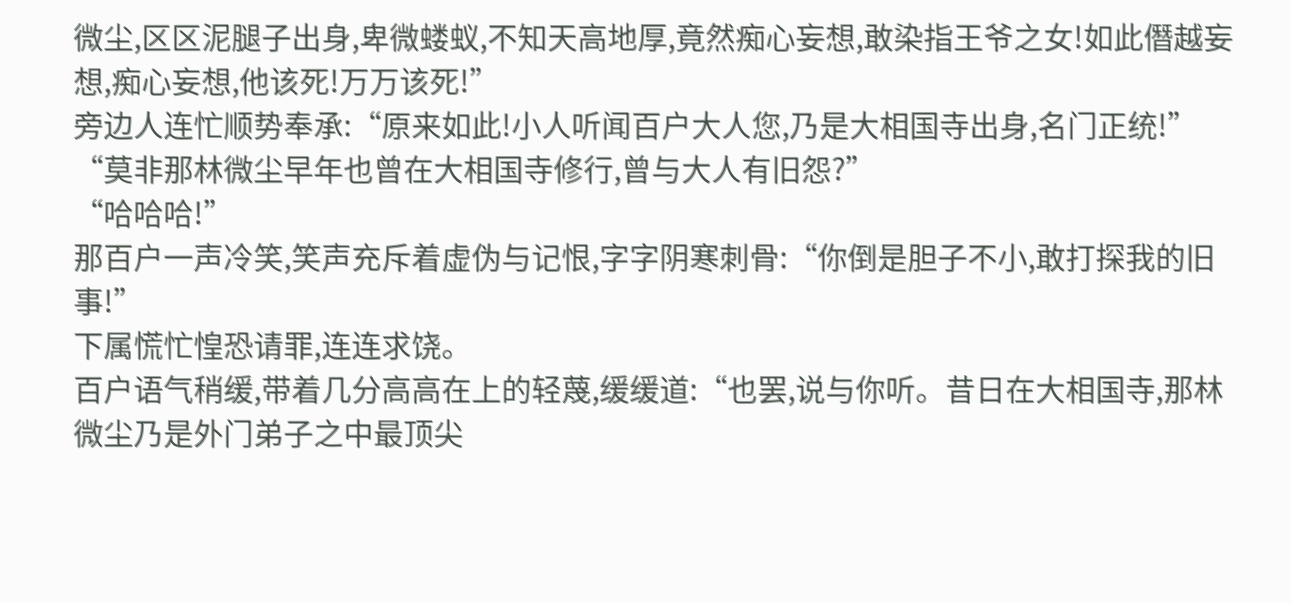微尘,区区泥腿子出身,卑微蝼蚁,不知天高地厚,竟然痴心妄想,敢染指王爷之女!如此僭越妄想,痴心妄想,他该死!万万该死!”
旁边人连忙顺势奉承:“原来如此!小人听闻百户大人您,乃是大相国寺出身,名门正统!”
“莫非那林微尘早年也曾在大相国寺修行,曾与大人有旧怨?”
“哈哈哈!”
那百户一声冷笑,笑声充斥着虚伪与记恨,字字阴寒刺骨:“你倒是胆子不小,敢打探我的旧事!”
下属慌忙惶恐请罪,连连求饶。
百户语气稍缓,带着几分高高在上的轻蔑,缓缓道:“也罢,说与你听。昔日在大相国寺,那林微尘乃是外门弟子之中最顶尖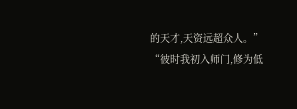的天才,天资远超众人。”
“彼时我初入师门,修为低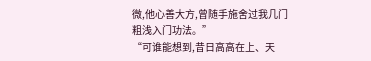微,他心善大方,曾随手施舍过我几门粗浅入门功法。”
“可谁能想到,昔日高高在上、天